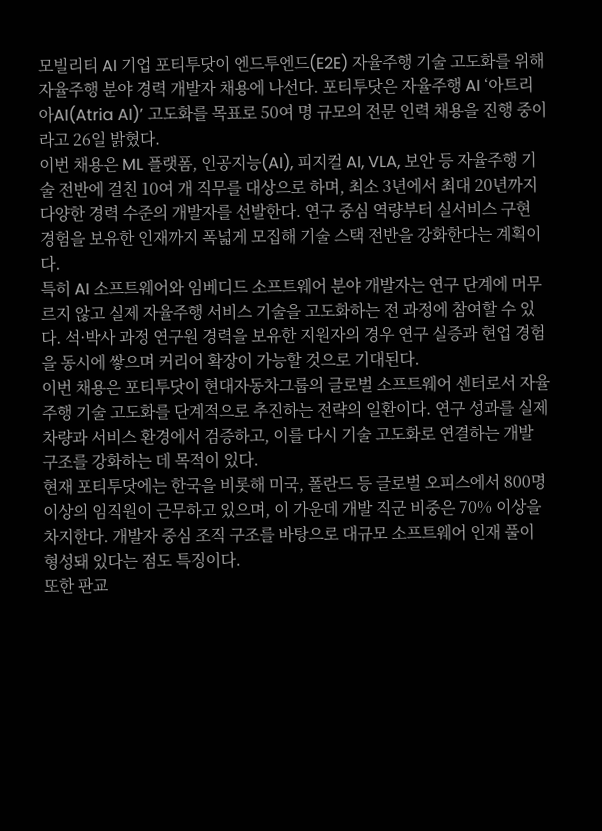모빌리티 AI 기업 포티투닷이 엔드투엔드(E2E) 자율주행 기술 고도화를 위해 자율주행 분야 경력 개발자 채용에 나선다. 포티투닷은 자율주행 AI ‘아트리아AI(Atria AI)’ 고도화를 목표로 50여 명 규모의 전문 인력 채용을 진행 중이라고 26일 밝혔다.
이번 채용은 ML 플랫폼, 인공지능(AI), 피지컬 AI, VLA, 보안 등 자율주행 기술 전반에 걸친 10여 개 직무를 대상으로 하며, 최소 3년에서 최대 20년까지 다양한 경력 수준의 개발자를 선발한다. 연구 중심 역량부터 실서비스 구현 경험을 보유한 인재까지 폭넓게 모집해 기술 스택 전반을 강화한다는 계획이다.
특히 AI 소프트웨어와 임베디드 소프트웨어 분야 개발자는 연구 단계에 머무르지 않고 실제 자율주행 서비스 기술을 고도화하는 전 과정에 참여할 수 있다. 석·박사 과정 연구원 경력을 보유한 지원자의 경우 연구 실증과 현업 경험을 동시에 쌓으며 커리어 확장이 가능할 것으로 기대된다.
이번 채용은 포티투닷이 현대자동차그룹의 글로벌 소프트웨어 센터로서 자율주행 기술 고도화를 단계적으로 추진하는 전략의 일환이다. 연구 성과를 실제 차량과 서비스 환경에서 검증하고, 이를 다시 기술 고도화로 연결하는 개발 구조를 강화하는 데 목적이 있다.
현재 포티투닷에는 한국을 비롯해 미국, 폴란드 등 글로벌 오피스에서 800명 이상의 임직원이 근무하고 있으며, 이 가운데 개발 직군 비중은 70% 이상을 차지한다. 개발자 중심 조직 구조를 바탕으로 대규모 소프트웨어 인재 풀이 형성돼 있다는 점도 특징이다.
또한 판교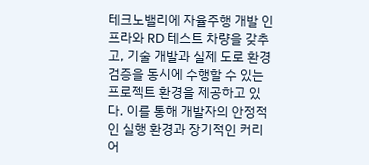테크노밸리에 자율주행 개발 인프라와 RD 테스트 차량을 갖추고, 기술 개발과 실제 도로 환경 검증을 동시에 수행할 수 있는 프로젝트 환경을 제공하고 있다. 이를 통해 개발자의 안정적인 실행 환경과 장기적인 커리어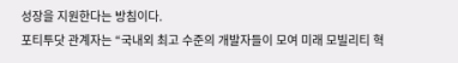성장을 지원한다는 방침이다.
포티투닷 관계자는 “국내외 최고 수준의 개발자들이 모여 미래 모빌리티 혁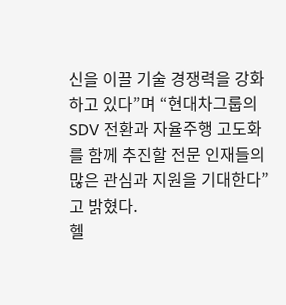신을 이끌 기술 경쟁력을 강화하고 있다”며 “현대차그룹의 SDV 전환과 자율주행 고도화를 함께 추진할 전문 인재들의 많은 관심과 지원을 기대한다”고 밝혔다.
헬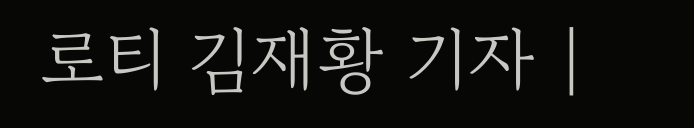로티 김재황 기자 |